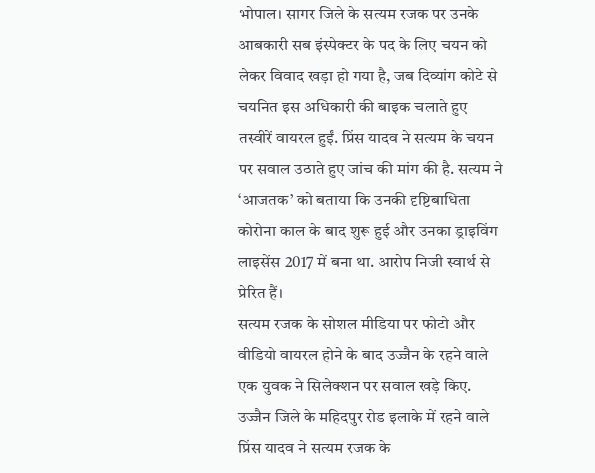भोपाल। सागर जिले के सत्यम रजक पर उनके आबकारी सब इंस्पेक्टर के पद के लिए चयन को लेकर विवाद खड़ा हो गया है, जब दिव्यांग कोटे से चयनित इस अधिकारी की बाइक चलाते हुए तस्वीरें वायरल हुईं. प्रिंस यादव ने सत्यम के चयन पर सवाल उठाते हुए जांच की मांग की है. सत्यम ने ‘आजतक’ को बताया कि उनकी दृष्टिबाधिता कोरोना काल के बाद शुरू हुई और उनका ड्राइविंग लाइसेंस 2017 में बना था. आरोप निजी स्वार्थ से प्रेरित हैं।
सत्यम रजक के सोशल मीडिया पर फोटो और वीडियो वायरल होने के बाद उज्जैन के रहने वाले एक युवक ने सिलेक्शन पर सवाल खड़े किए. उज्जैन जिले के महिदपुर रोड इलाके में रहने वाले प्रिंस यादव ने सत्यम रजक के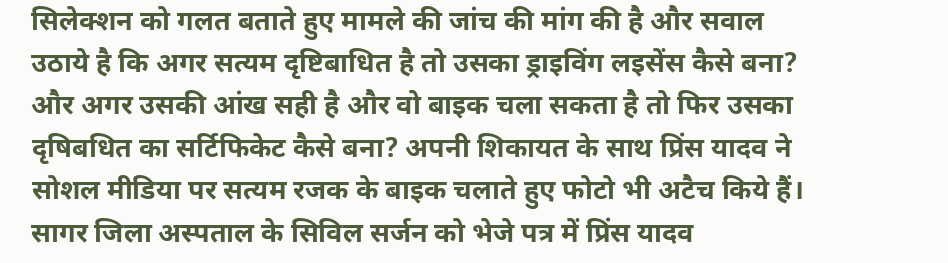सिलेक्शन को गलत बताते हुए मामले की जांच की मांग की है और सवाल उठाये है कि अगर सत्यम दृष्टिबाधित है तो उसका ड्राइविंग लइसेंस कैसे बना? और अगर उसकी आंख सही है और वो बाइक चला सकता है तो फिर उसका दृषिबधित का सर्टिफिकेट कैसे बना? अपनी शिकायत के साथ प्रिंस यादव ने सोशल मीडिया पर सत्यम रजक के बाइक चलाते हुए फोटो भी अटैच किये हैं।
सागर जिला अस्पताल के सिविल सर्जन को भेजे पत्र में प्रिंस यादव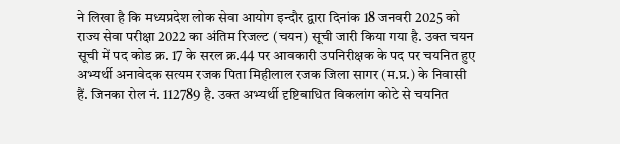ने लिखा है कि मध्यप्रदेश लोक सेवा आयोग इन्दौर द्वारा दिनांक 18 जनवरी 2025 को राज्य सेवा परीक्षा 2022 का अंतिम रिजल्ट (चयन) सूची जारी किया गया है. उक्त चयन सूची में पद कोड क्र. 17 के सरल क्र.44 पर आवकारी उपनिरीक्षक के पद पर चयनित हुए अभ्यर्थी अनावेदक सत्यम रजक पिता मिहीलाल रजक जिला सागर (म.प्र.) के निवासी हैं. जिनका रोल नं. 112789 है. उक्त अभ्यर्थी दृष्टिबाधित विकलांग कोटे से चयनित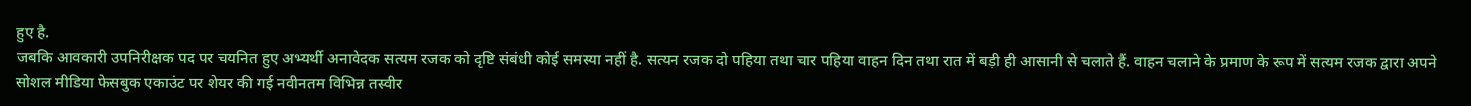हुए है.
जबकि आवकारी उपनिरीक्षक पद पर चयनित हुए अभ्यर्थी अनावेदक सत्यम रजक को दृष्टि संबंधी कोई समस्या नहीं है. सत्यन रजक दो पहिया तथा चार पहिया वाहन दिन तथा रात में बड़ी ही आसानी से चलाते हैं. वाहन चलाने के प्रमाण के रूप में सत्यम रजक द्वारा अपने सोशल मीडिया फेसबुक एकाउंट पर शेयर की गई नवीनतम विभिन्न तस्वीर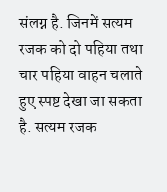संलग्न है. जिनमें सत्यम रजक को दो पहिया तथा चार पहिया वाहन चलाते हुए स्पष्ट देखा जा सकता है. सत्यम रजक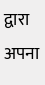द्वारा अपना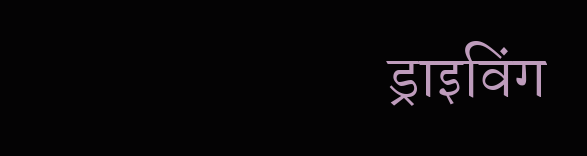ड्राइविंग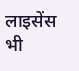लाइसेंस भी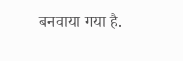बनवाया गया है.